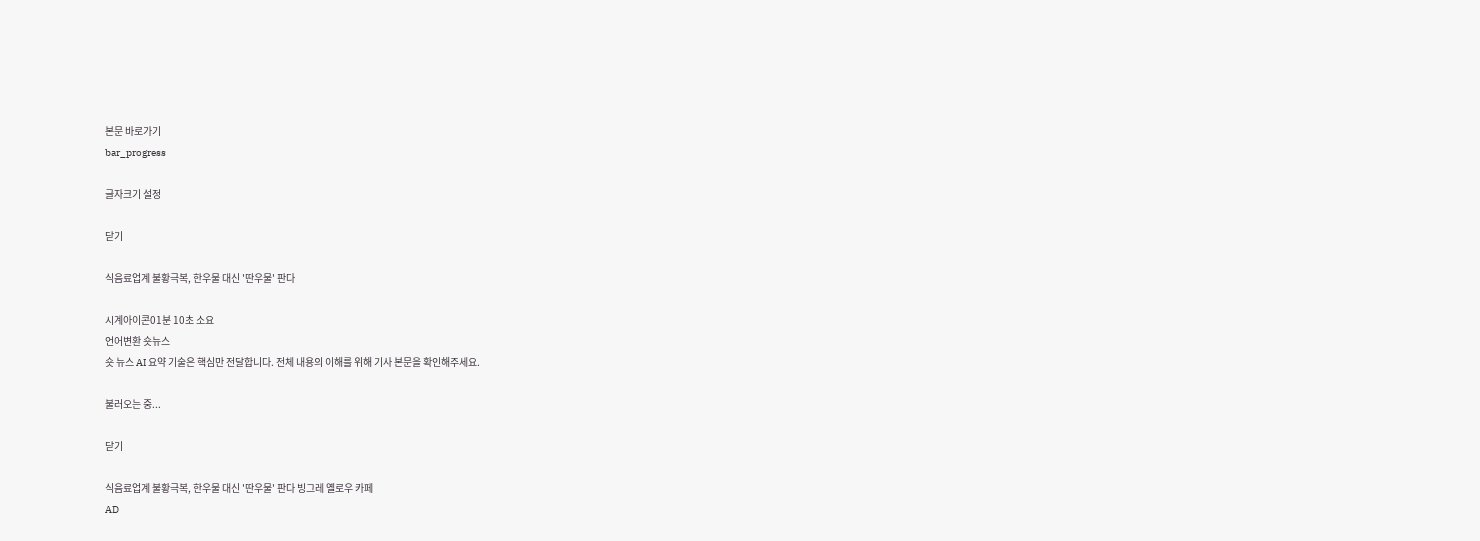본문 바로가기
bar_progress

글자크기 설정

닫기

식음료업계 불황극복, 한우물 대신 '딴우물' 판다

시계아이콘01분 10초 소요
언어변환 숏뉴스
숏 뉴스 AI 요약 기술은 핵심만 전달합니다. 전체 내용의 이해를 위해 기사 본문을 확인해주세요.

불러오는 중...

닫기

식음료업계 불황극복, 한우물 대신 '딴우물' 판다 빙그레 옐로우 카페
AD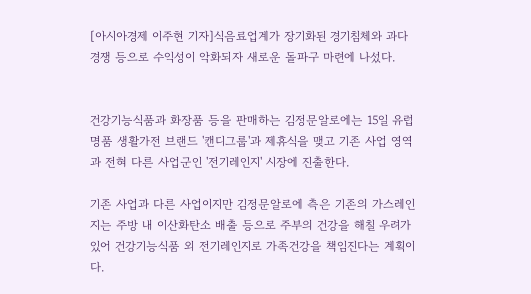[아시아경제 이주현 기자]식음료업계가 장기화된 경기침체와 과다 경쟁 등으로 수익성이 악화되자 새로운 돌파구 마련에 나섰다.


건강기능식품과 화장품 등을 판매하는 김정문알로에는 15일 유럽 명품 생활가전 브랜드 '캔디그룹'과 제휴식을 맺고 기존 사업 영역과 전혀 다른 사업군인 '전기레인지' 시장에 진출한다.

기존 사업과 다른 사업이지만 김정문알로에 측은 기존의 가스레인지는 주방 내 이산화탄소 배출 등으로 주부의 건강을 해칠 우려가 있어 건강기능식품 외 전기레인지로 가족건강을 책임진다는 계획이다.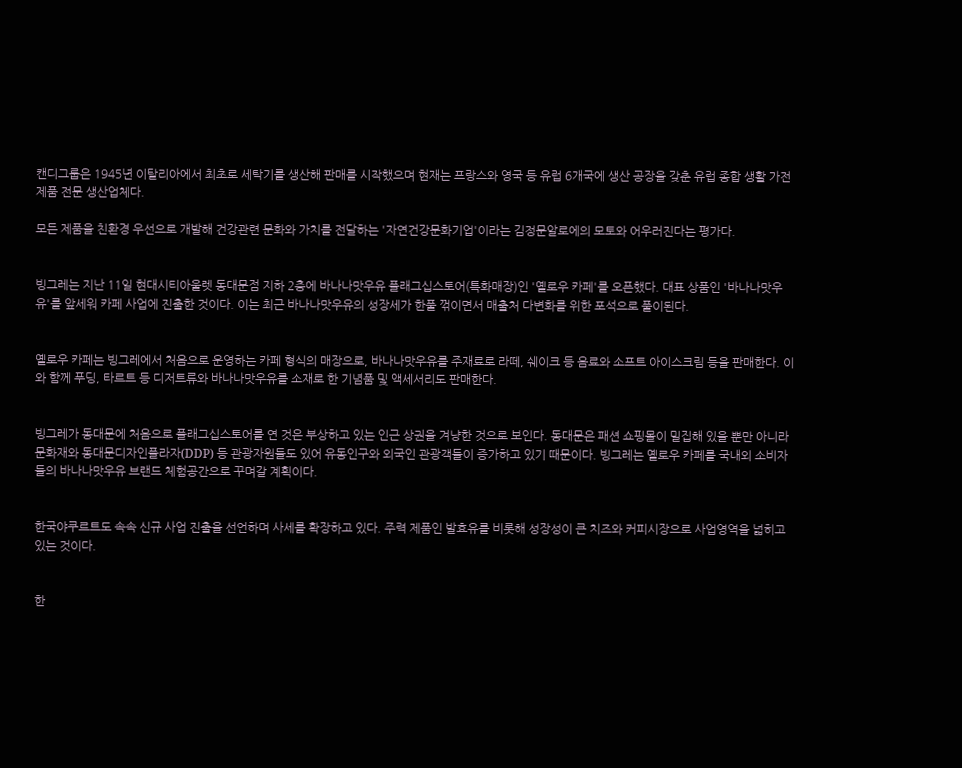캔디그룹은 1945년 이탈리아에서 최초로 세탁기를 생산해 판매를 시작했으며 현재는 프랑스와 영국 등 유럽 6개국에 생산 공장을 갖춘 유럽 종합 생활 가전제품 전문 생산업체다.

모든 제품을 친환경 우선으로 개발해 건강관련 문화와 가치를 전달하는 '자연건강문화기업'이라는 김정문알로에의 모토와 어우러진다는 평가다.


빙그레는 지난 11일 현대시티아울렛 동대문점 지하 2층에 바나나맛우유 플래그십스토어(특화매장)인 '옐로우 카페'를 오픈했다. 대표 상품인 '바나나맛우유'를 앞세워 카페 사업에 진출한 것이다. 이는 최근 바나나맛우유의 성장세가 한풀 꺾이면서 매출처 다변화를 위한 포석으로 풀이된다.


옐로우 카페는 빙그레에서 처음으로 운영하는 카페 형식의 매장으로, 바나나맛우유를 주재료로 라떼, 쉐이크 등 음료와 소프트 아이스크림 등을 판매한다. 이와 함께 푸딩, 타르트 등 디저트류와 바나나맛우유를 소재로 한 기념품 및 액세서리도 판매한다.


빙그레가 동대문에 처음으로 플래그십스토어를 연 것은 부상하고 있는 인근 상권을 겨냥한 것으로 보인다. 동대문은 패션 쇼핑몰이 밀집해 있을 뿐만 아니라 문화재와 동대문디자인플라자(DDP) 등 관광자원들도 있어 유동인구와 외국인 관광객들이 증가하고 있기 때문이다. 빙그레는 옐로우 카페를 국내외 소비자들의 바나나맛우유 브랜드 체험공간으로 꾸며갈 계획이다.


한국야쿠르트도 속속 신규 사업 진출을 선언하며 사세를 확장하고 있다. 주력 제품인 발효유를 비롯해 성장성이 큰 치즈와 커피시장으로 사업영역을 넓히고 있는 것이다.


한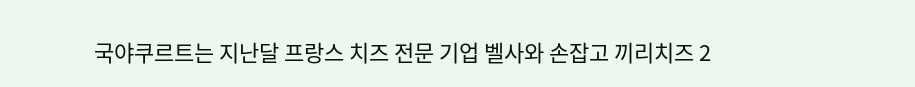국야쿠르트는 지난달 프랑스 치즈 전문 기업 벨사와 손잡고 끼리치즈 2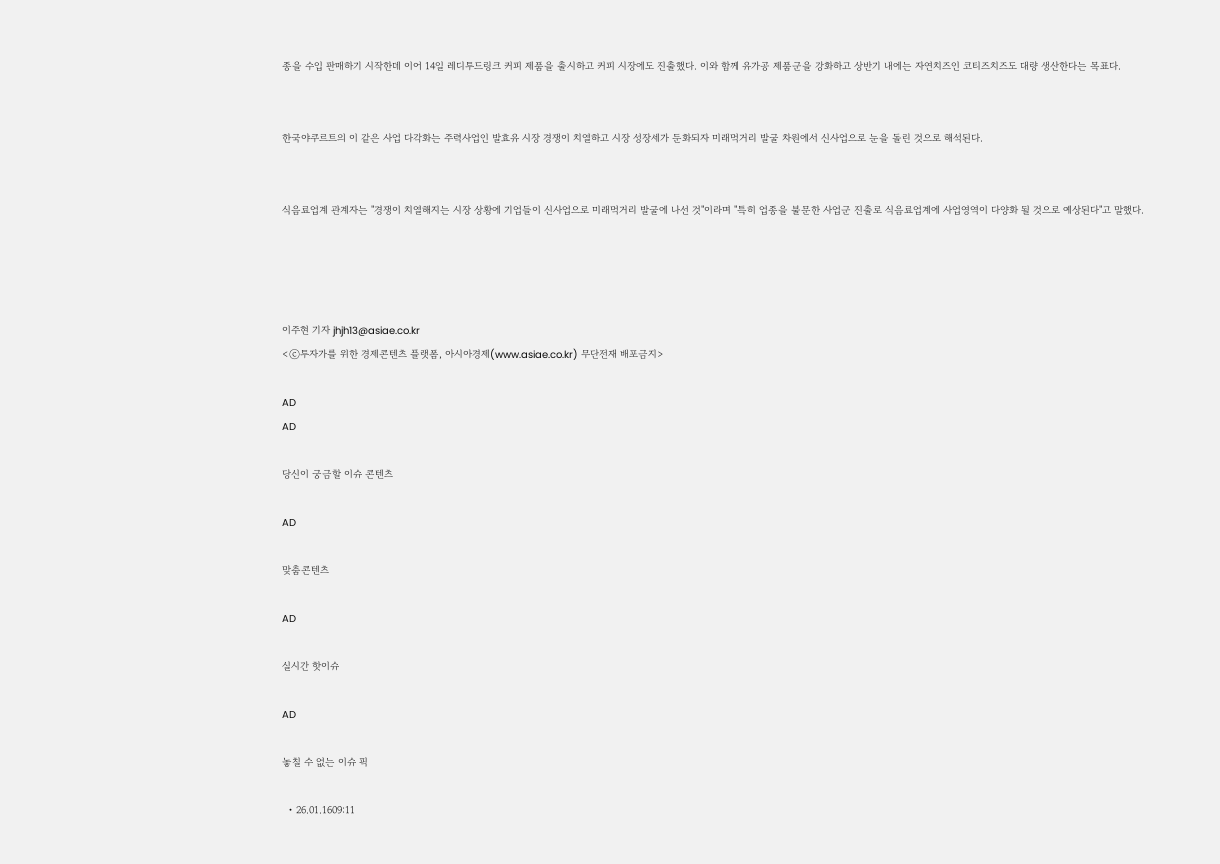종을 수입 판매하기 시작한데 이어 14일 레디투드링크 커피 제품을 출시하고 커피 시장에도 진출했다. 이와 함께 유가공 제품군을 강화하고 상반기 내에는 자연치즈인 코티즈치즈도 대량 생산한다는 목표다.


한국야쿠르트의 이 같은 사업 다각화는 주력사업인 발효유 시장 경쟁이 치열하고 시장 성장세가 둔화되자 미래먹거리 발굴 차원에서 신사업으로 눈을 돌린 것으로 해석된다.


식음료업계 관계자는 "경쟁이 치열해지는 시장 상황에 기업들이 신사업으로 미래먹거리 발굴에 나선 것"이라며 "특히 업종을 불문한 사업군 진출로 식음료업계에 사업영역이 다양화 될 것으로 예상된다"고 말했다.




이주현 기자 jhjh13@asiae.co.kr
<ⓒ투자가를 위한 경제콘텐츠 플랫폼, 아시아경제(www.asiae.co.kr) 무단전재 배포금지>

AD
AD

당신이 궁금할 이슈 콘텐츠

AD

맞춤콘텐츠

AD

실시간 핫이슈

AD

놓칠 수 없는 이슈 픽

  • 26.01.1609:11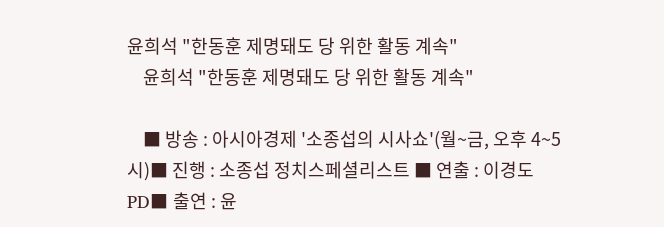윤희석 "한동훈 제명돼도 당 위한 활동 계속"
    윤희석 "한동훈 제명돼도 당 위한 활동 계속"

    ■ 방송 : 아시아경제 '소종섭의 시사쇼'(월~금, 오후 4~5시)■ 진행 : 소종섭 정치스페셜리스트 ■ 연출 : 이경도 PD■ 출연 : 윤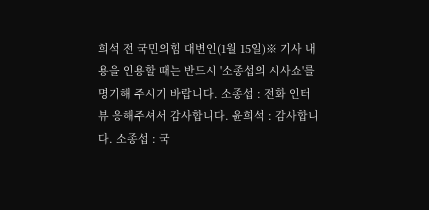희석 전 국민의힘 대변인(1월 15일)※ 기사 내용을 인용할 때는 반드시 '소종섭의 시사쇼'를 명기해 주시기 바랍니다. 소종섭 : 전화 인터뷰 응해주셔서 감사합니다. 윤희석 : 감사합니다. 소종섭 : 국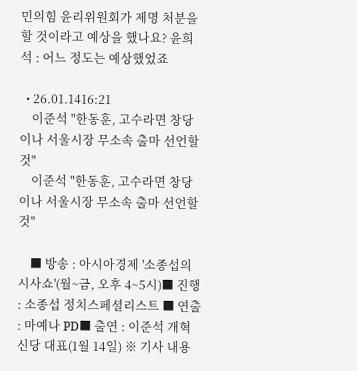민의힘 윤리위원회가 제명 처분을 할 것이라고 예상을 했나요? 윤희석 : 어느 정도는 예상했었죠

  • 26.01.1416:21
    이준석 "한동훈, 고수라면 창당이나 서울시장 무소속 출마 선언할 것"
    이준석 "한동훈, 고수라면 창당이나 서울시장 무소속 출마 선언할 것"

    ■ 방송 : 아시아경제 '소종섭의 시사쇼'(월~금, 오후 4~5시)■ 진행 : 소종섭 정치스페셜리스트 ■ 연출 : 마예나 PD■ 출연 : 이준석 개혁신당 대표(1월 14일) ※ 기사 내용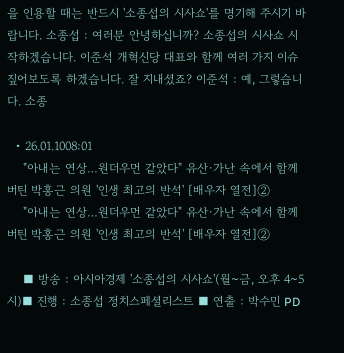을 인용할 때는 반드시 '소종섭의 시사쇼'를 명기해 주시기 바랍니다. 소종섭 : 여러분 안녕하십니까? 소종섭의 시사쇼 시작하겠습니다. 이준석 개혁신당 대표와 함께 여러 가지 이슈 짚어보도록 하겠습니다. 잘 지내셨죠? 이준석 : 예, 그렇습니다. 소종

  • 26.01.1008:01
    "아내는 연상…원더우먼 같았다" 유산·가난 속에서 함께 버틴 박홍근 의원 '인생 최고의 반석' [배우자 열전]②
    "아내는 연상…원더우먼 같았다" 유산·가난 속에서 함께 버틴 박홍근 의원 '인생 최고의 반석' [배우자 열전]②

    ■ 방송 : 아시아경제 '소종섭의 시사쇼'(월~금, 오후 4~5시)■ 진행 : 소종섭 정치스페셜리스트 ■ 연출 : 박수민 PD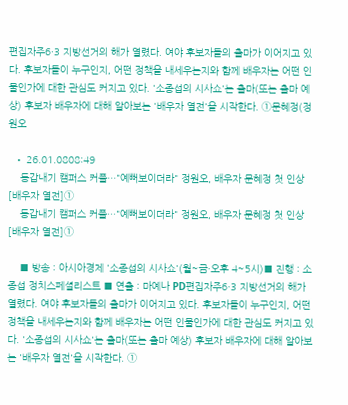편집자주6·3 지방선거의 해가 열렸다. 여야 후보자들의 출마가 이어지고 있다. 후보자들이 누구인지, 어떤 정책을 내세우는지와 함께 배우자는 어떤 인물인가에 대한 관심도 커지고 있다. '소종섭의 시사쇼'는 출마(또는 출마 예상) 후보자 배우자에 대해 알아보는 '배우자 열전'을 시작한다. ①문혜정(정원오

  • 26.01.0808:49
    동갑내기 캠퍼스 커플…"예뻐보이더라" 정원오, 배우자 문혜정 첫 인상[배우자 열전]①
    동갑내기 캠퍼스 커플…"예뻐보이더라" 정원오, 배우자 문혜정 첫 인상[배우자 열전]①

    ■ 방송 : 아시아경제 '소종섭의 시사쇼'(월~금·오후 4~5시)■ 진행 : 소종섭 정치스페셜리스트 ■ 연출 : 마예나 PD편집자주6·3 지방선거의 해가 열렸다. 여야 후보자들의 출마가 이어지고 있다. 후보자들이 누구인지, 어떤 정책을 내세우는지와 함께 배우자는 어떤 인물인가에 대한 관심도 커지고 있다. '소종섭의 시사쇼'는 출마(또는 출마 예상) 후보자 배우자에 대해 알아보는 '배우자 열전'을 시작한다. ①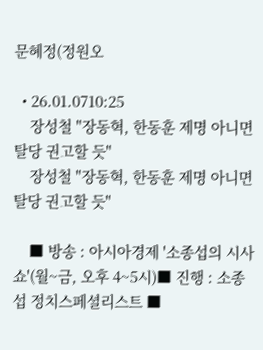문혜정(정원오

  • 26.01.0710:25
    장성철 "장동혁, 한동훈 제명 아니면 탈당 권고할 듯"
    장성철 "장동혁, 한동훈 제명 아니면 탈당 권고할 듯"

    ■ 방송 : 아시아경제 '소종섭의 시사쇼'(월~금, 오후 4~5시)■ 진행 : 소종섭 정치스페셜리스트 ■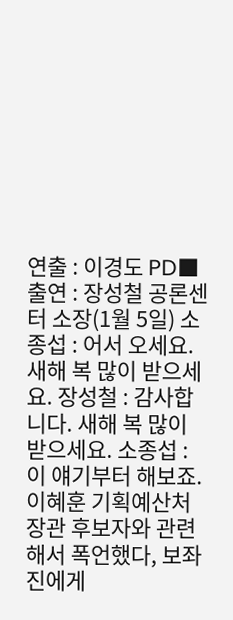연출 : 이경도 PD■ 출연 : 장성철 공론센터 소장(1월 5일) 소종섭 : 어서 오세요. 새해 복 많이 받으세요. 장성철 : 감사합니다. 새해 복 많이 받으세요. 소종섭 : 이 얘기부터 해보죠. 이혜훈 기획예산처 장관 후보자와 관련해서 폭언했다, 보좌진에게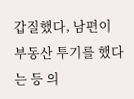갑질했다, 남편이 부동산 투기를 했다는 등 의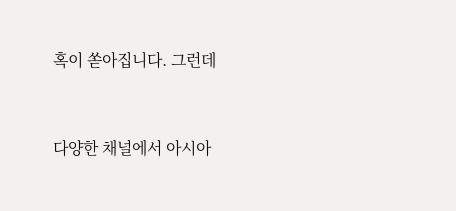혹이 쏟아집니다. 그런데


다양한 채널에서 아시아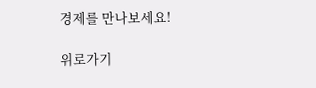경제를 만나보세요!

위로가기